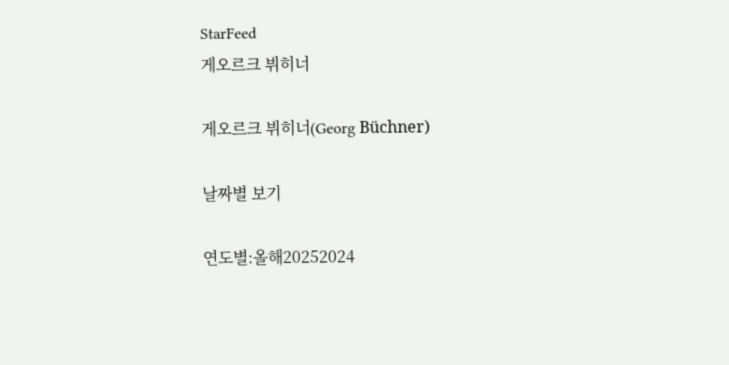StarFeed
게오르크 뷔히너

게오르크 뷔히너(Georg Büchner)

날짜별 보기

연도별:올해20252024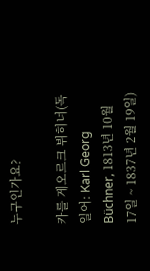누구인가요?

카를 게오르크 뷔히너(독일어: Karl Georg Büchner, 1813년 10월 17일 ~ 1837년 2월 19일)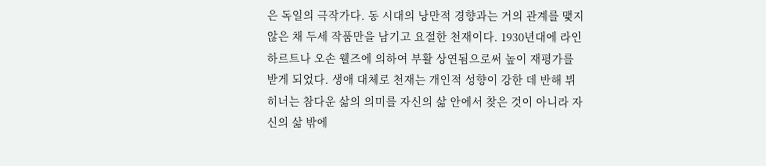은 독일의 극작가다. 동 시대의 낭만적 경향과는 거의 관계를 맺지 않은 채 두세 작품만을 남기고 요절한 천재이다. 1930년대에 라인하르트나 오손 웰즈에 의하여 부활 상연됨으로써 높이 재평가를 받게 되었다. 생애 대체로 천재는 개인적 성향이 강한 데 반해 뷔히너는 참다운 삶의 의미를 자신의 삶 안에서 찾은 것이 아니라 자신의 삶 밖에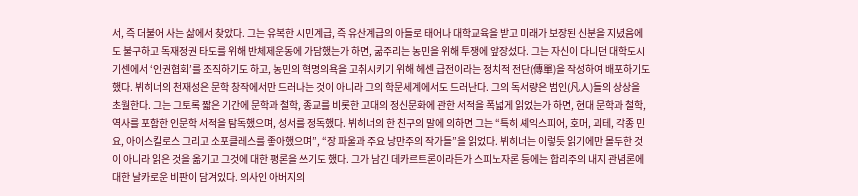서, 즉 더불어 사는 삶에서 찾았다. 그는 유복한 시민계급, 즉 유산계급의 아들로 태어나 대학교육을 받고 미래가 보장된 신분을 지녔음에도 불구하고 독재정권 타도를 위해 반체제운동에 가담했는가 하면, 굶주리는 농민을 위해 투쟁에 앞장섰다. 그는 자신이 다니던 대학도시 기센에서 ‘인권협회’를 조직하기도 하고, 농민의 혁명의욕을 고취시키기 위해 헤센 급전이라는 정치적 전단(傳單)을 작성하여 배포하기도 했다. 뷔히너의 천재성은 문학 창작에서만 드러나는 것이 아니라 그의 학문세계에서도 드러난다. 그의 독서량은 범인(凡人)들의 상상을 초월한다. 그는 그토록 짧은 기간에 문학과 철학, 종교를 비롯한 고대의 정신문화에 관한 서적을 폭넓게 읽었는가 하면, 현대 문학과 철학, 역사를 포함한 인문학 서적을 탐독했으며, 성서를 정독했다. 뷔히너의 한 친구의 말에 의하면 그는 “특히 셰익스피어, 호머, 괴테, 각종 민요, 아이스킬로스 그리고 소포클레스를 좋아했으며”, “장 파울과 주요 낭만주의 작가들”을 읽었다. 뷔히너는 이렇듯 읽기에만 몰두한 것이 아니라 읽은 것을 옮기고 그것에 대한 평론을 쓰기도 했다. 그가 남긴 데카르트론이라든가 스피노자론 등에는 합리주의 내지 관념론에 대한 날카로운 비판이 담겨있다. 의사인 아버지의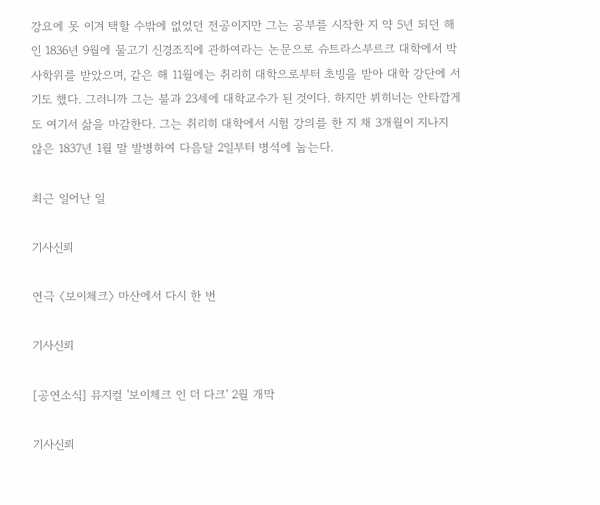강요에 못 이겨 택할 수밖에 없었던 전공이지만 그는 공부를 시작한 지 약 5년 되던 해인 1836년 9월에 물고기 신경조직에 관하여라는 논문으로 슈트라스부르크 대학에서 박사학위를 받았으며, 같은 해 11월에는 취리히 대학으로부터 초빙을 받아 대학 강단에 서기도 했다. 그러니까 그는 불과 23세에 대학교수가 된 것이다. 하지만 뷔히너는 안타깝게도 여기서 삶을 마감한다. 그는 취리히 대학에서 시험 강의를 한 지 채 3개월이 지나지 않은 1837년 1월 말 발병하여 다음달 2일부터 병석에 눕는다.

최근 일어난 일

기사신뢰

연극 〈보이체크〉 마산에서 다시 한 번

기사신뢰

[공연소식] 뮤지컬 '보이체크 인 더 다크' 2월 개막

기사신뢰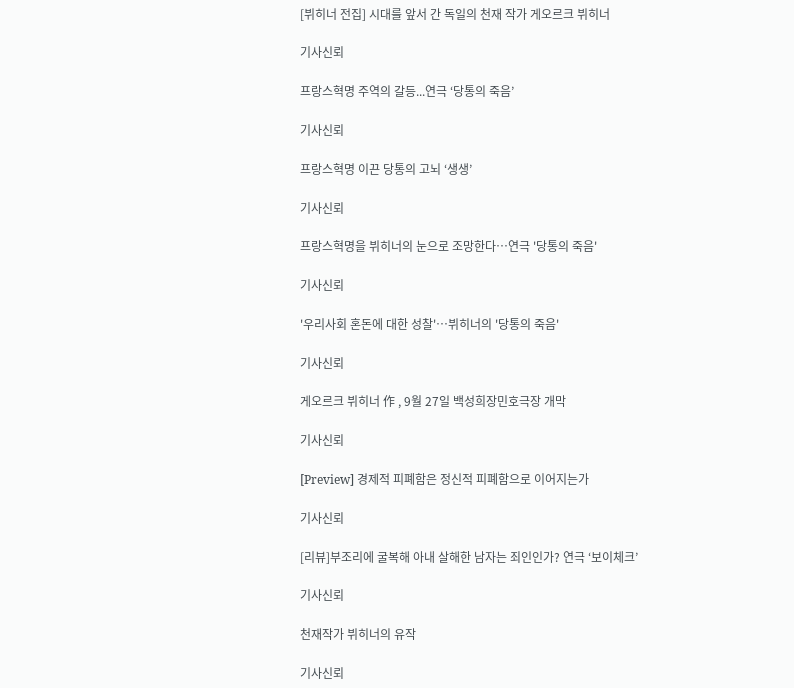[뷔히너 전집] 시대를 앞서 간 독일의 천재 작가 게오르크 뷔히너

기사신뢰

프랑스혁명 주역의 갈등...연극 ‘당통의 죽음’

기사신뢰

프랑스혁명 이끈 당통의 고뇌 ‘생생’

기사신뢰

프랑스혁명을 뷔히너의 눈으로 조망한다…연극 '당통의 죽음'

기사신뢰

'우리사회 혼돈에 대한 성찰'…뷔히너의 '당통의 죽음'

기사신뢰

게오르크 뷔히너 作 , 9월 27일 백성희장민호극장 개막

기사신뢰

[Preview] 경제적 피폐함은 정신적 피폐함으로 이어지는가

기사신뢰

[리뷰]부조리에 굴복해 아내 살해한 남자는 죄인인가? 연극 ‘보이체크’

기사신뢰

천재작가 뷔히너의 유작

기사신뢰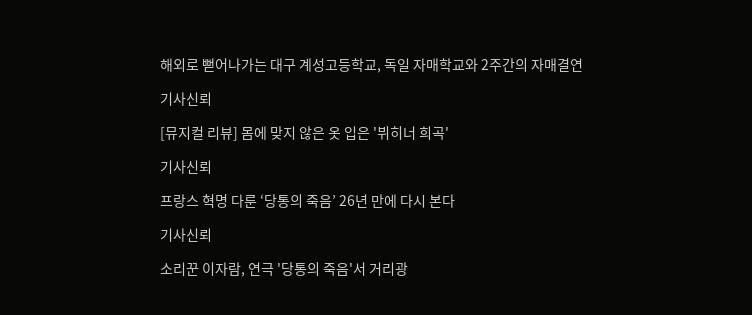해외로 뻗어나가는 대구 계성고등학교, 독일 자매학교와 2주간의 자매결연

기사신뢰

[뮤지컬 리뷰] 몸에 맞지 않은 옷 입은 '뷔히너 희곡'

기사신뢰

프랑스 혁명 다룬 ‘당통의 죽음’ 26년 만에 다시 본다

기사신뢰

소리꾼 이자람, 연극 '당통의 죽음'서 거리광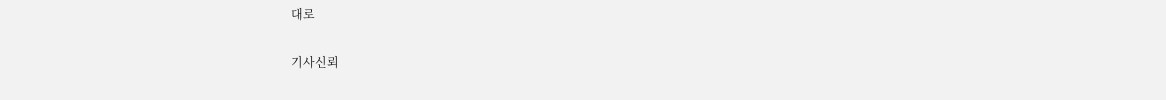대로

기사신뢰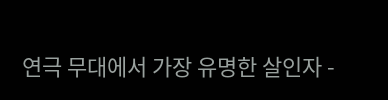연극 무대에서 가장 유명한 살인자 -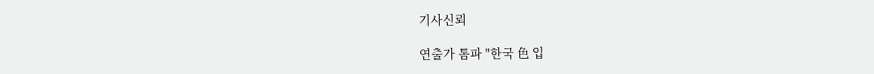기사신뢰

연출가 톰파 "한국 色 입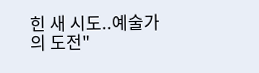힌 새 시도..예술가의 도전"